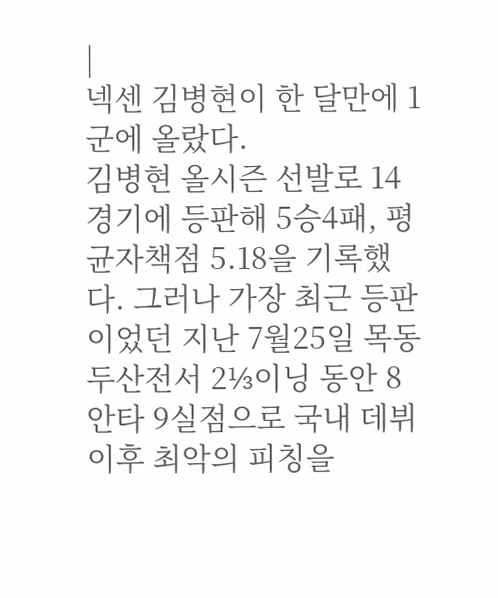|
넥센 김병현이 한 달만에 1군에 올랐다.
김병현 올시즌 선발로 14경기에 등판해 5승4패, 평균자책점 5.18을 기록했다. 그러나 가장 최근 등판이었던 지난 7월25일 목동 두산전서 2⅓이닝 동안 8안타 9실점으로 국내 데뷔 이후 최악의 피칭을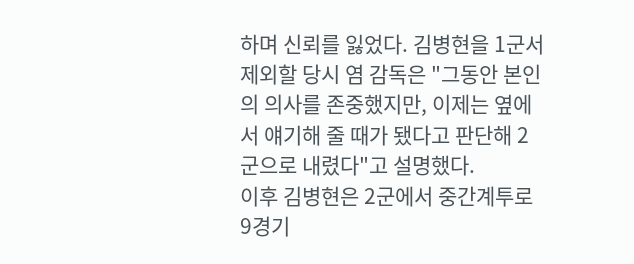하며 신뢰를 잃었다. 김병현을 1군서 제외할 당시 염 감독은 "그동안 본인의 의사를 존중했지만, 이제는 옆에서 얘기해 줄 때가 됐다고 판단해 2군으로 내렸다"고 설명했다.
이후 김병현은 2군에서 중간계투로 9경기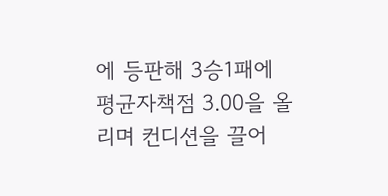에 등판해 3승1패에 평균자책점 3.00을 올리며 컨디션을 끌어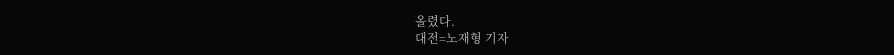올렸다.
대전=노재형 기자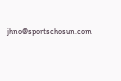jhno@sportschosun.com